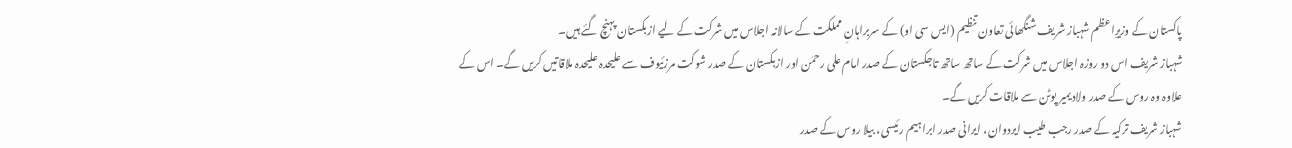پاکستان کے وزیرِاعظم شہباز شریف شنگھائی تعاون تنظیم (ایس سی او) کے سربراہانِ مملکت کے سالانہ اجلاس میں شرکت کے لیے ازبکستان پہنچ گئے ہیں۔
شہباز شریف اس دو روزہ اجلاس میں شرکت کے ساتھ ساتھ تاجکستان کے صدر امام علی رحمٰن اور ازبکستان کے صدر شوکت مرزئیوف سے علیحدہ علیحدہ ملاقاتیں کریں گے۔ اس کے علاوہ وہ روس کے صدر ولادیمیر پوٹن سے ملاقات کریں گے۔
شہباز شریف ترکیہ کے صدر رجب طیب ایردوان، ایرانی صدر ابراہیم رئیسی، بیلا روس کے صدر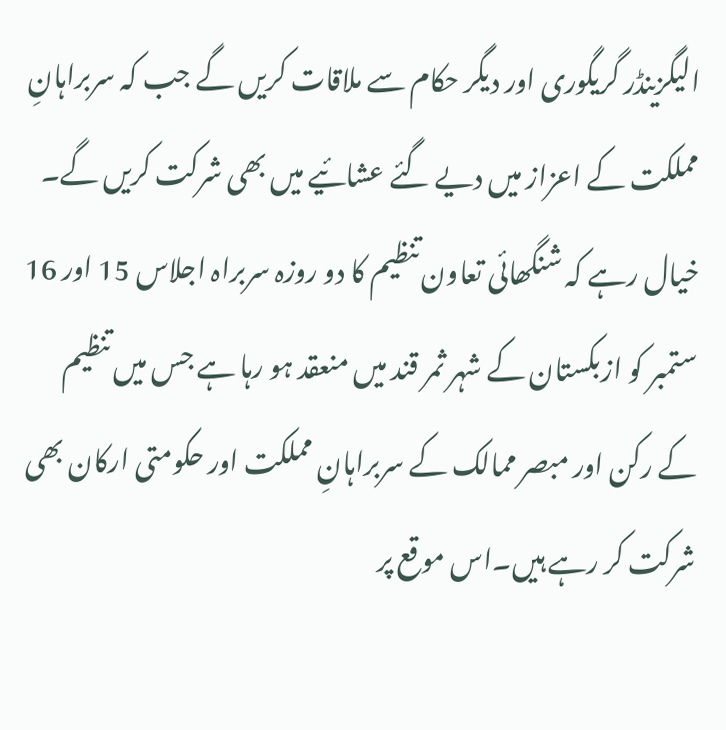الیگزینڈر گریگوری اور دیگر حکام سے ملاقات کریں گے جب کہ سربراہانِ مملکت کے اعزاز میں دیے گئے عشائیے میں بھی شرکت کریں گے۔
خیال رہے کہ شنگھائی تعاون تنظیم کا دو روزہ سربراہ اجلاس 15 اور 16 ستمبر کو ازبکستان کے شہر ثمر قند میں منعقد ہو رہا ہے جس میں تنظیم کے رکن اور مبصر ممالک کے سربراہانِ مملکت اور حکومتی ارکان بھی شرکت کر رہے ہیں۔اس موقع پر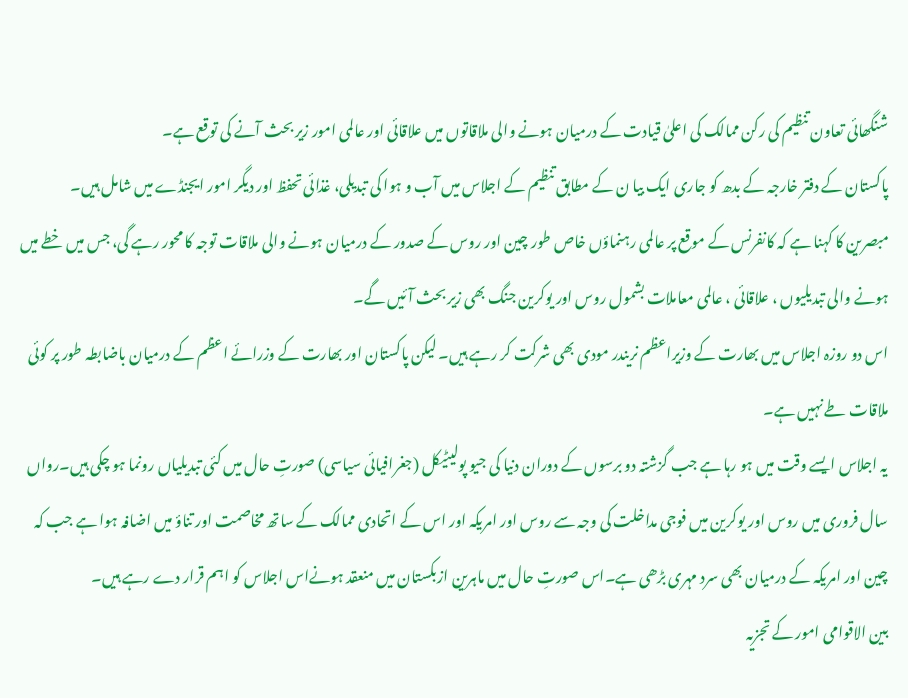شنگھائی تعاون تنظیم کی رکن ممالک کی اعلیٰ قیادت کے درمیان ہونے والی ملاقاتوں میں علاقائی اور عالمی امور زیر بحث آنے کی توقع ہے۔
پاکستان کے دفتر خارجہ کے بدھ کو جاری ایک بیا ن کے مطابق تنظیم کے اجلاس میں آب و ہوا کی تبدیلی، غذائی تحفظ اور دیگر امور ایجنڈے میں شامل ہیں۔
مبصرین کا کہنا ہے کہ کانفرنس کے موقع پر عالمی رہنماؤں خاص طور چین اور روس کے صدور کے درمیان ہونے والی ملاقات توجہ کا محور رہے گی، جس میں خطے میں ہونے والی تبدیلیوں ، علاقائی ، عالمی معاملات بشمول روس اور یوکرین جنگ بھی زیر بحث آئیں گے۔
اس دو روزہ اجلاس میں بھارت کے وزیراعظم نریندر مودی بھی شرکت کر رہے ہیں۔ لیکن پاکستان اور بھارت کے وزرائے اعظم کے درمیان باضابطہ طور پر کوئی ملاقات طے نہیں ہے۔
یہ اجلاس ایسے وقت میں ہو رہا ہے جب گزشتہ دو برسوں کے دوران دنیا کی جیو پولیٹیکل (جغرافیائی سیاسی) صورتِ حال میں کئی تبدیلیاں رونما ہو چکی ہیں۔رواں سال فروری میں روس اور یوکرین میں فوجی مداخلت کی وجہ سے روس اور امریکہ اور اس کے اتحادی ممالک کے ساتھ مخاصمت اور تناؤ میں اضافہ ہوا ہے جب کہ چین اور امریکہ کے درمیان بھی سرد مہری بڑھی ہے۔اس صورتِ حال میں ماہرین ازبکستان میں منعقد ہونےاس اجلاس کو اہم قرار دے رہے ہیں۔
بین الاقوامی امور کے تجزیہ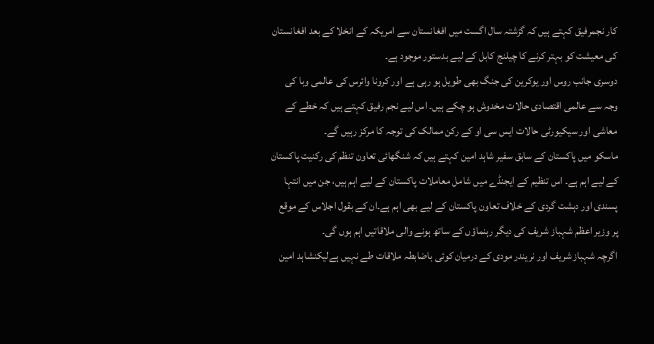کار نجمرفیق کہتے ہیں کہ گزشتہ سال اگست میں افغانستان سے امریکہ کے انخلا کے بعد افغانستان کی معیشت کو بہتر کرنے کا چیلنج کابل کے لیے بدستور موجود ہے۔
دوسری جانب روس اور یوکرین کی جنگ بھی طویل ہو رہی ہے اور کرونا وائرس کی عالمی وبا کی وجہ سے عالمی اقتصادی حالات مخدوش ہو چکے ہیں۔ اس لیے نجم رفیق کہتے ہیں کہ خطے کے معاشی اور سیکیورٹی حالات ایس سی او کے رکن ممالک کی توجہ کا مرکز رہیں گے۔
ماسکو میں پاکستان کے سابق سفیر شاہد امین کہتے ہیں کہ شنگھائی تعاون تنظم کی رکنیت پاکستان کے لیے اہم ہے۔ اس تنظیم کے ایجنڈے میں شامل معاملات پاکستان کے لیے اہم ہیں، جن میں انتہا پسندی اور دہشت گردی کے خلاف تعاون پاکستان کے لیے بھی اہم ہے۔ان کے بقول اجلاس کے موقع پر وزیر اعظم شہباز شریف کی دیگر رہنماؤں کے ساتھ ہونے والی ملاقاتیں اہم ہوں گی۔
اگرچہ شہباز شریف اور نریندر مودی کے درمیان کوئی باضابطہ ملاقات طے نہیں ہےلیکنشاہد امین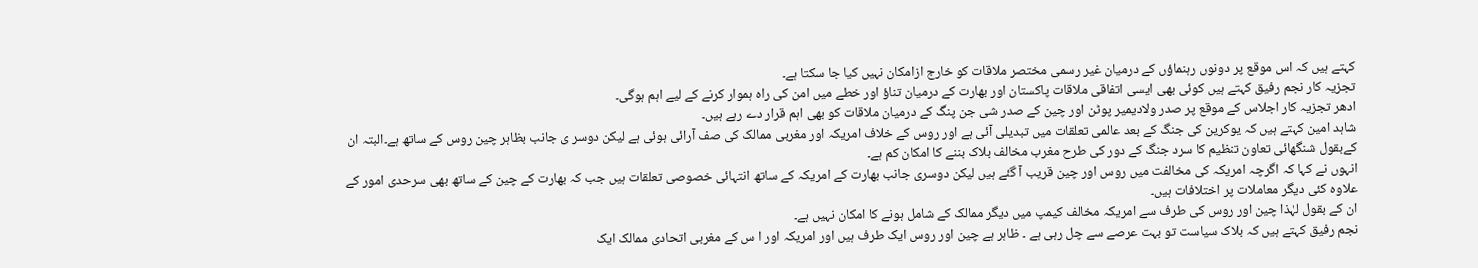کہتے ہیں کہ اس موقع پر دونوں رہنماؤں کے درمیان غیر رسمی مختصر ملاقات کو خارج ازامکان نہیں کیا جا سکتا ہے۔
تجزیہ کار نجم رفیق کہتے ہیں کوئی بھی ایسی اتفاقی ملاقات پاکستان اور بھارت کے درمیان تناؤ اور خطے میں امن کی راہ ہموار کرنے کے لیے اہم ہوگی۔
ادھر تجزیہ کار اجلاس کے موقع پر صدر ولادیمیر پوٹن اور چین کے صدر شی جن پنگ کے درمیان ملاقات کو بھی اہم قرار دے رہے ہیں۔
شاہد امین کہتے ہیں کہ یوکرین کی جنگ کے بعد عالمی تعلقات میں تبدیلی آئی ہے اور روس کے خلاف امریکہ اور مغربی ممالک کی صف آرائی ہوئی ہے لیکن دوسر ی جانب بظاہر چین روس کے ساتھ ہے۔البتہ ان کےبقول شنگھائی تعاون تنظیم کا سرد جنگ کے دور کی طرح مغرب مخالف بلاک بننے کا امکان کم ہے۔
انہوں نے کہا کہ اگرچہ امریکہ کی مخالفت میں روس اور چین قریب آ گئے ہیں لیکن دوسری جانب بھارت کے امریکہ کے ساتھ انتہائی خصوصی تعلقات ہیں جب کہ بھارت کے چین کے ساتھ بھی سرحدی امور کے علاوہ کئی دیگر معاملات پر اختلافات ہیں۔
ان کے بقول لہٰذا چین اور روس کی طرف سے امریکہ مخالف کیمپ میں دیگر ممالک کے شامل ہونے کا امکان نہیں ہے۔
نجم رفیق کہتے ہیں کہ بلاک سیاست تو بہت عرصے سے چل رہی ہے ۔ ظاہر ہے چین اور روس ایک طرف ہیں اور امریکہ اور ا س کے مغربی اتحادی ممالک ایک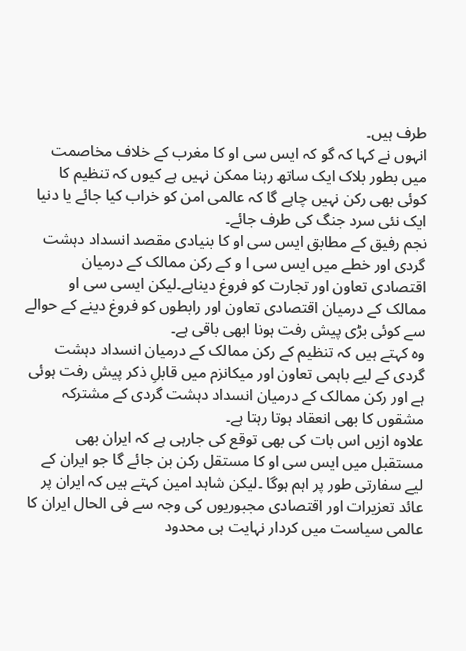طرف ہیں۔
انہوں نے کہا کہ گو کہ ایس سی او کا مغرب کے خلاف مخاصمت میں بطور بلاک ایک ساتھ رہنا ممکن نہیں ہے کیوں کہ تنظیم کا کوئی بھی رکن نہیں چاہے گا کہ عالمی امن کو خراب کیا جائے یا دنیا ایک نئی سرد جنگ کی طرف جائے۔
نجم رفیق کے مطابق ایس سی او کا بنیادی مقصد انسداد دہشت گردی اور خطے میں ایس سی ا و کے رکن ممالک کے درمیان اقتصادی تعاون اور تجارت کو فروغ دیناہے۔لیکن ایسی سی او ممالک کے درمیان اقتصادی تعاون اور رابطوں کو فروغ دینے کے حوالے سے کوئی بڑی پیش رفت ہونا ابھی باقی ہے۔
وہ کہتے ہیں کہ تنظیم کے رکن ممالک کے درمیان انسداد دہشت گردی کے لیے باہمی تعاون اور میکانزم میں قابلِ ذکر پیش رفت ہوئی ہے اور رکن ممالک کے درمیان انسداد دہشت گردی کے مشترکہ مشقوں کا بھی انعقاد ہوتا رہتا ہے۔
علاوہ ازیں اس بات کی بھی توقع کی جارہی ہے کہ ایران بھی مستقبل میں ایس سی او کا مستقل رکن بن جائے گا جو ایران کے لیے سفارتی طور پر اہم ہوگا ۔لیکن شاہد امین کہتے ہیں کہ ایران پر عائد تعزیرات اور اقتصادی مجبوریوں کی وجہ سے فی الحال ایران کا عالمی سیاست میں کردار نہایت ہی محدود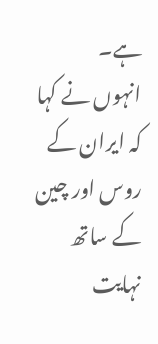ہے۔
انہوں نے کہا کہ ایران کے روس اور چین کے ساتھ نہایت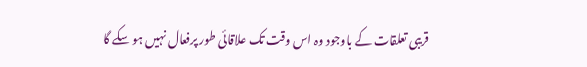قریبی تعلقات کے باوجود وہ اس وقت تک علاقائی طور پرفعال نہیں ہو سکے گا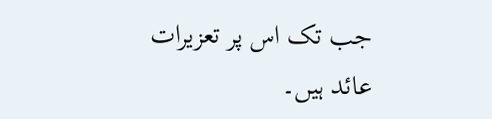جب تک اس پر تعزیرات عائد ہیں۔